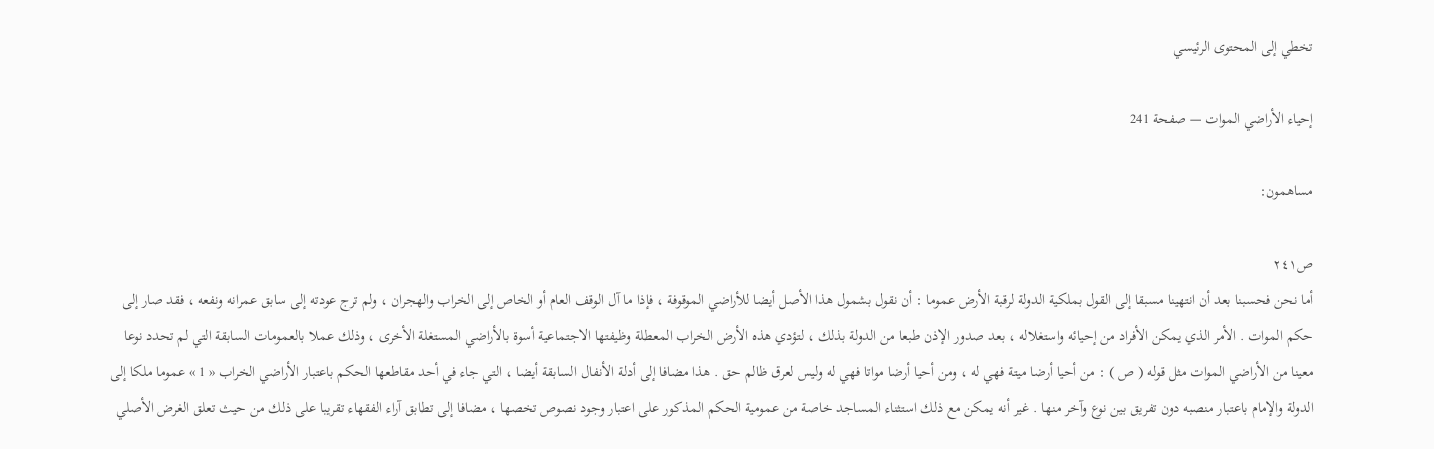تخطي إلى المحتوى الرئيسي

إحياء الأراضي الموات — صفحة 241

مساهمون:

ص٢٤١
أما نحن فحسبنا بعد أن انتهينا مسبقا إلى القول بملكية الدولة لرقبة الأرض عموما : أن نقول بشمول هذا الأصل أيضا للأراضي الموقوفة ، فإذا ما آل الوقف العام أو الخاص إلى الخراب والهجران ، ولم ترج عودته إلى سابق عمرانه ونفعه ، فقد صار إلى حكم الموات . الأمر الذي يمكن الأفراد من إحيائه واستغلاله ، بعد صدور الإذن طبعا من الدولة بذلك ، لتؤدي هذه الأرض الخراب المعطلة وظيفتها الاجتماعية أسوة بالأراضي المستغلة الأخرى ، وذلك عملا بالعمومات السابقة التي لم تحدد نوعا معينا من الأراضي الموات مثل قوله ( ص ) : من أحيا أرضا ميتة فهي له ، ومن أحيا أرضا مواتا فهي له وليس لعرق ظالم حق . هذا مضافا إلى أدلة الأنفال السابقة أيضا ، التي جاء في أحد مقاطعها الحكم باعتبار الأراضي الخراب « 1 » عموما ملكا إلى الدولة والإمام باعتبار منصبه دون تفريق بين نوع وآخر منها . غير أنه يمكن مع ذلك استثناء المساجد خاصة من عمومية الحكم المذكور على اعتبار وجود نصوص تخصها ، مضافا إلى تطابق آراء الفقهاء تقريبا على ذلك من حيث تعلق الغرض الأصلي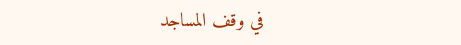في وقف المساجد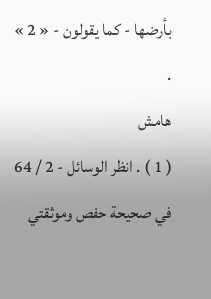بأرضها - كما يقولون - « 2 » .
هامش
( 1 ) . انظر الوسائل - 2 / 64 في صحيحة حفص وموثقتي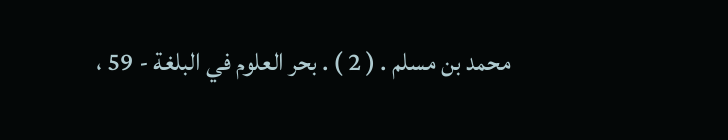محمد بن مسلم . ( 2 ) . بحر العلوم في البلغة - 59 ،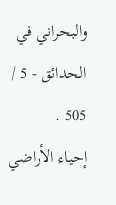والبحراني في الحدائق - 5 / 505 .
إحياء الأراضي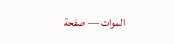الموات — صفحة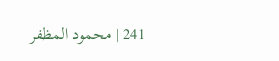241 | محمود المظفر